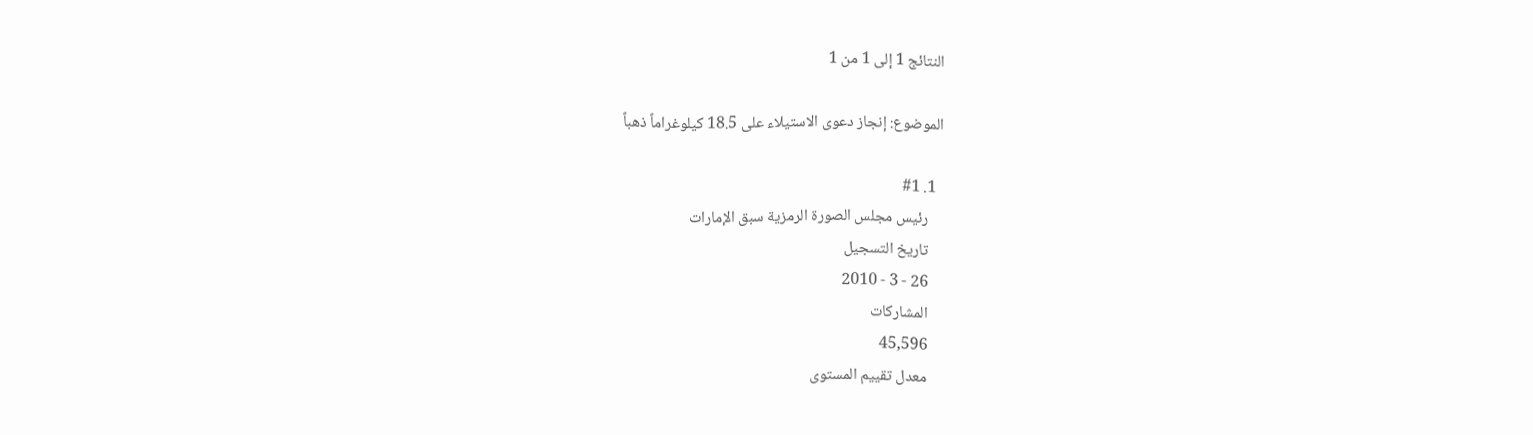النتائج 1 إلى 1 من 1

الموضوع: إنجاز دعوى الاستيلاء على 18.5 كيلوغراماً ذهباً

  1. #1
    رئيس مجلس الصورة الرمزية سبق الإمارات
    تاريخ التسجيل
    26 - 3 - 2010
    المشاركات
    45,596
    معدل تقييم المستوى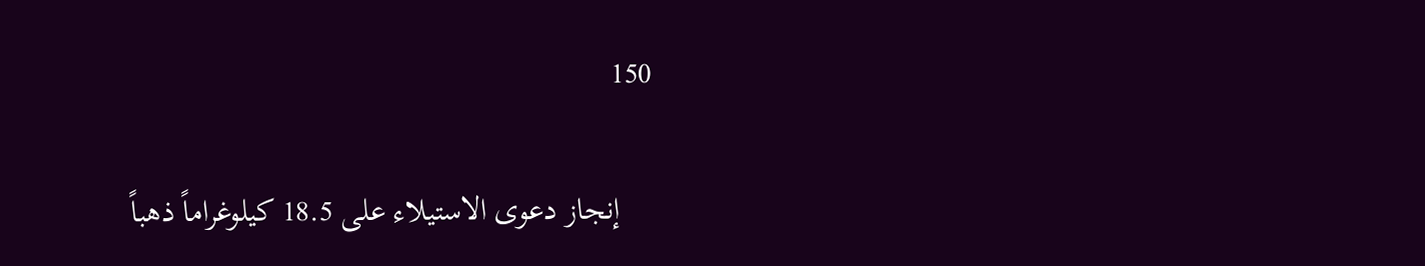150

    إنجاز دعوى الاستيلاء على 18.5 كيلوغراماً ذهباً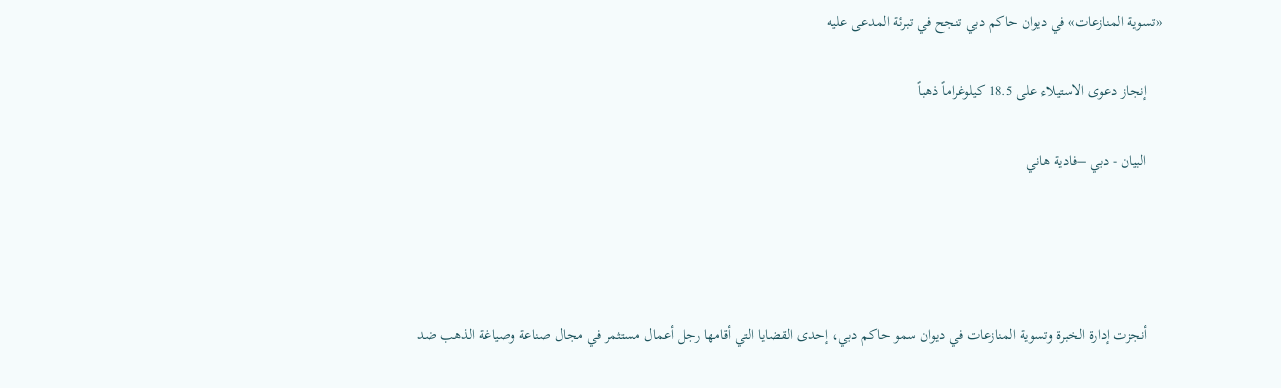«تسوية المنازعات» في ديوان حاكم دبي تنجح في تبرئة المدعى عليه

    إنجاز دعوى الاستيلاء على 18.5 كيلوغراماً ذهباً

    البيان - دبي –فادية هاني




    أنجزت إدارة الخبرة وتسوية المنازعات في ديوان سمو حاكم دبي، إحدى القضايا التي أقامها رجل أعمال مستثمر في مجال صناعة وصياغة الذهب ضد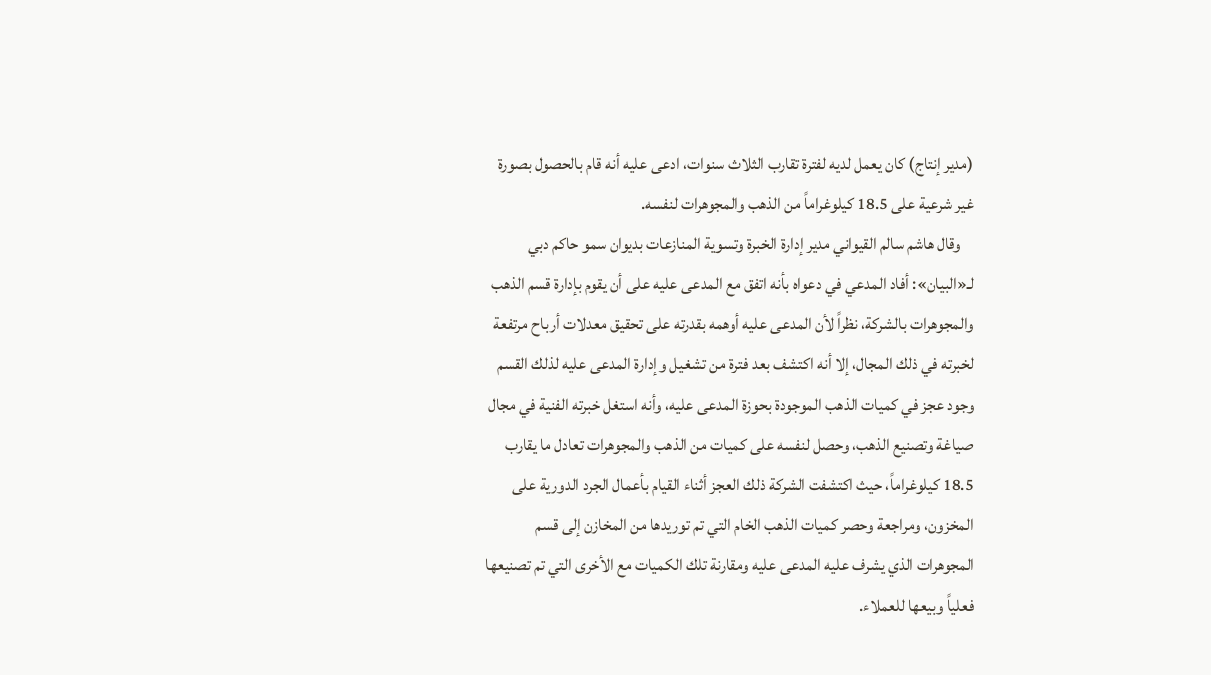(مدير إنتاج) كان يعمل لديه لفترة تقارب الثلاث سنوات، ادعى عليه أنه قام بالحصول بصورة غير شرعية على 18.5 كيلوغراماً من الذهب والمجوهرات لنفسه.
    وقال هاشم سالم القيواني مدير إدارة الخبرة وتسوية المنازعات بديوان سمو حاكم دبي لـ«البيان»: أفاد المدعي في دعواه بأنه اتفق مع المدعى عليه على أن يقوم بإدارة قسم الذهب والمجوهرات بالشركة، نظراً لأن المدعى عليه أوهمه بقدرته على تحقيق معدلات أرباح مرتفعة لخبرته في ذلك المجال، إلا أنه اكتشف بعد فترة من تشغيل وإدارة المدعى عليه لذلك القسم وجود عجز في كميات الذهب الموجودة بحوزة المدعى عليه، وأنه استغل خبرته الفنية في مجال صياغة وتصنيع الذهب، وحصل لنفسه على كميات من الذهب والمجوهرات تعادل ما يقارب 18.5 كيلوغراماً، حيث اكتشفت الشركة ذلك العجز أثناء القيام بأعمال الجرد الدورية على المخزون، ومراجعة وحصر كميات الذهب الخام التي تم توريدها من المخازن إلى قسم المجوهرات الذي يشرف عليه المدعى عليه ومقارنة تلك الكميات مع الأخرى التي تم تصنيعها فعلياً وبيعها للعملاء.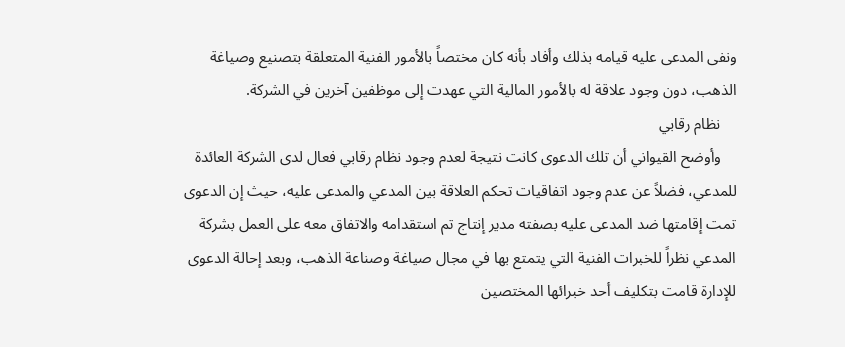ونفى المدعى عليه قيامه بذلك وأفاد بأنه كان مختصاً بالأمور الفنية المتعلقة بتصنيع وصياغة الذهب، دون وجود علاقة له بالأمور المالية التي عهدت إلى موظفين آخرين في الشركة.
    نظام رقابي
    وأوضح القيواني أن تلك الدعوى كانت نتيجة لعدم وجود نظام رقابي فعال لدى الشركة العائدة للمدعي، فضلاً عن عدم وجود اتفاقيات تحكم العلاقة بين المدعي والمدعى عليه، حيث إن الدعوى تمت إقامتها ضد المدعى عليه بصفته مدير إنتاج تم استقدامه والاتفاق معه على العمل بشركة المدعي نظراً للخبرات الفنية التي يتمتع بها في مجال صياغة وصناعة الذهب، وبعد إحالة الدعوى للإدارة قامت بتكليف أحد خبرائها المختصين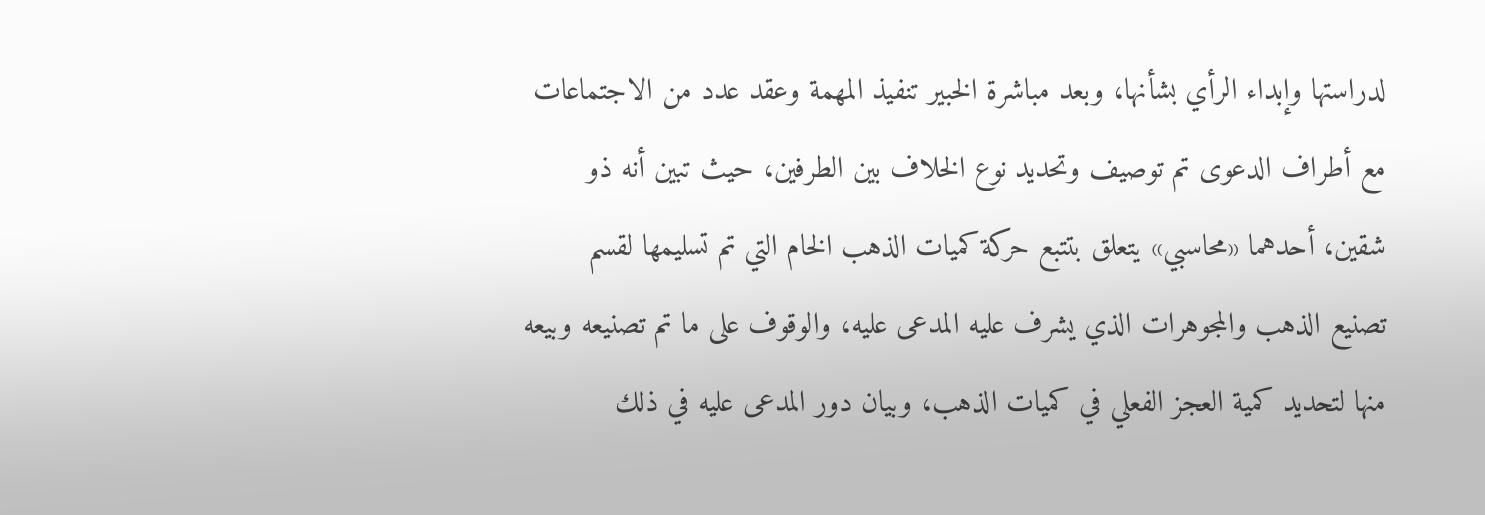لدراستها وإبداء الرأي بشأنها، وبعد مباشرة الخبير تنفيذ المهمة وعقد عدد من الاجتماعات مع أطراف الدعوى تم توصيف وتحديد نوع الخلاف بين الطرفين، حيث تبين أنه ذو شقين، أحدهما «محاسبي» يتعلق بتتبع حركة كميات الذهب الخام التي تم تسليمها لقسم تصنيع الذهب والمجوهرات الذي يشرف عليه المدعى عليه، والوقوف على ما تم تصنيعه وبيعه منها لتحديد كمية العجز الفعلي في كميات الذهب، وبيان دور المدعى عليه في ذلك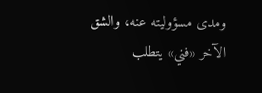ومدى مسؤوليته عنه، والشق الآخر «فني» يتطلب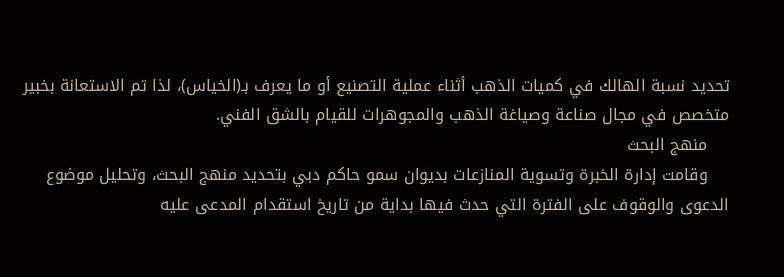تحديد نسبة الهالك في كميات الذهب أثناء عملية التصنيع أو ما يعرف بـ(الخياس)، لذا تم الاستعانة بخبير متخصص في مجال صناعة وصياغة الذهب والمجوهرات للقيام بالشق الفني.
    منهج البحث
    وقامت إدارة الخبرة وتسوية المنازعات بديوان سمو حاكم دبي بتحديد منهج البحث، وتحليل موضوع الدعوى والوقوف على الفترة التي حدث فيها بداية من تاريخ استقدام المدعى عليه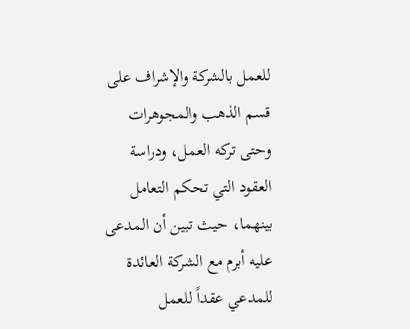للعمل بالشركة والإشراف على قسم الذهب والمجوهرات وحتى تركه العمل، ودراسة العقود التي تحكم التعامل بينهما، حيث تبين أن المدعى عليه أبرم مع الشركة العائدة للمدعي عقداً للعمل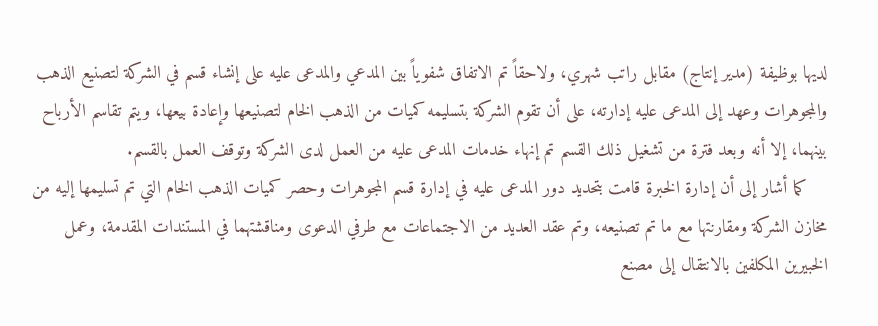لديها بوظيفة (مدير إنتاج) مقابل راتب شهري، ولاحقاً تم الاتفاق شفوياً بين المدعي والمدعى عليه على إنشاء قسم في الشركة لتصنيع الذهب والمجوهرات وعهد إلى المدعى عليه إدارته، على أن تقوم الشركة بتسليمه كميات من الذهب الخام لتصنيعها وإعادة بيعها، ويتم تقاسم الأرباح بينهما، إلا أنه وبعد فترة من تشغيل ذلك القسم تم إنهاء خدمات المدعى عليه من العمل لدى الشركة وتوقف العمل بالقسم.
    كما أشار إلى أن إدارة الخبرة قامت بتحديد دور المدعى عليه في إدارة قسم المجوهرات وحصر كميات الذهب الخام التي تم تسليمها إليه من مخازن الشركة ومقارنتها مع ما تم تصنيعه، وتم عقد العديد من الاجتماعات مع طرفي الدعوى ومناقشتهما في المستندات المقدمة، وعمل الخبيرين المكلفين بالانتقال إلى مصنع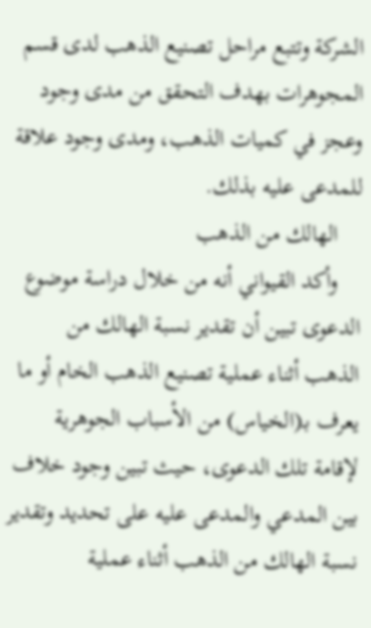الشركة وتتبع مراحل تصنيع الذهب لدى قسم المجوهرات بهدف التحقق من مدى وجود وعجز في كميات الذهب، ومدى وجود علاقة للمدعى عليه بذلك.
    الهالك من الذهب
    وأكد القيواني أنه من خلال دراسة موضوع الدعوى تبين أن تقدير نسبة الهالك من الذهب أثناء عملية تصنيع الذهب الخام أو ما يعرف بـ(الخياس) من الأسباب الجوهرية لإقامة تلك الدعوى، حيث تبين وجود خلاف بين المدعي والمدعى عليه على تحديد وتقدير نسبة الهالك من الذهب أثناء عملية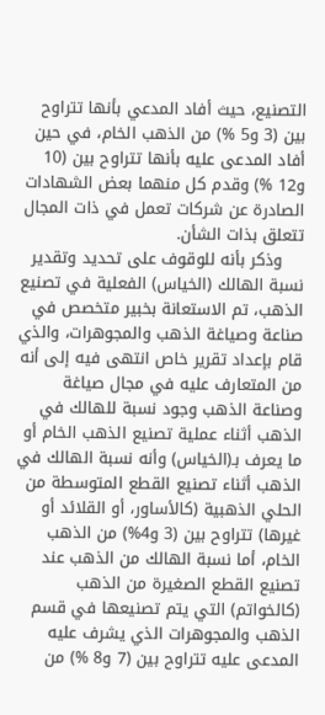التصنيع، حيث أفاد المدعي بأنها تتراوح بين (3 و5 %) من الذهب الخام، في حين أفاد المدعى عليه بأنها تتراوح بين (10 و12 %) وقدم كل منهما بعض الشهادات الصادرة عن شركات تعمل في ذات المجال تتعلق بذات الشأن.
    وذكر بأنه للوقوف على تحديد وتقدير نسبة الهالك (الخياس) الفعلية في تصنيع الذهب، تم الاستعانة بخبير متخصص في صناعة وصياغة الذهب والمجوهرات، والذي قام بإعداد تقرير خاص انتهى فيه إلى أنه من المتعارف عليه في مجال صياغة وصناعة الذهب وجود نسبة للهالك في الذهب أثناء عملية تصنيع الذهب الخام أو ما يعرف بـ(الخياس) وأنه نسبة الهالك في الذهب أثناء تصنيع القطع المتوسطة من الحلي الذهبية (كالأساور، أو القلائد أو غيرها) تتراوح بين (3 و4%) من الذهب الخام، أما نسبة الهالك من الذهب عند تصنيع القطع الصغيرة من الذهب (كالخواتم) التي يتم تصنيعها في قسم الذهب والمجوهرات الذي يشرف عليه المدعى عليه تتراوح بين (7 و8 %) من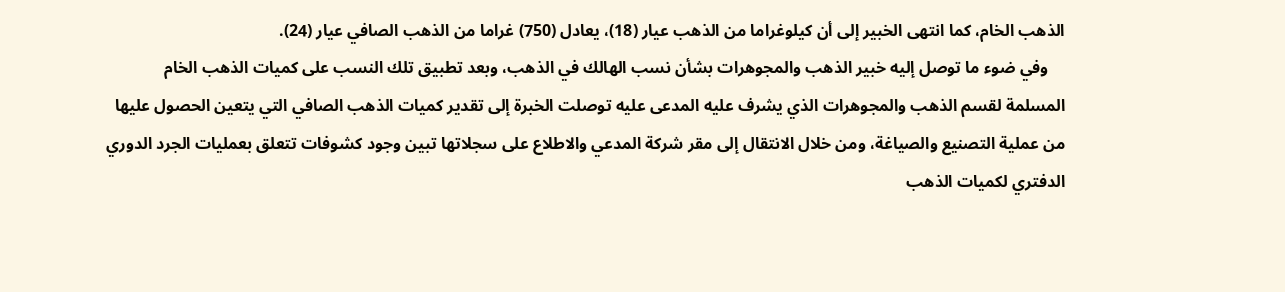الذهب الخام، كما انتهى الخبير إلى أن كيلوغراما من الذهب عيار (18)، يعادل (750) غراما من الذهب الصافي عيار (24).
    وفي ضوء ما توصل إليه خبير الذهب والمجوهرات بشأن نسب الهالك في الذهب، وبعد تطبيق تلك النسب على كميات الذهب الخام المسلمة لقسم الذهب والمجوهرات الذي يشرف عليه المدعى عليه توصلت الخبرة إلى تقدير كميات الذهب الصافي التي يتعين الحصول عليها من عملية التصنيع والصياغة، ومن خلال الانتقال إلى مقر شركة المدعي والاطلاع على سجلاتها تبين وجود كشوفات تتعلق بعمليات الجرد الدوري الدفتري لكميات الذهب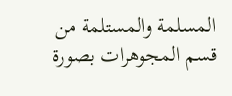المسلمة والمستلمة من قسم المجوهرات بصورة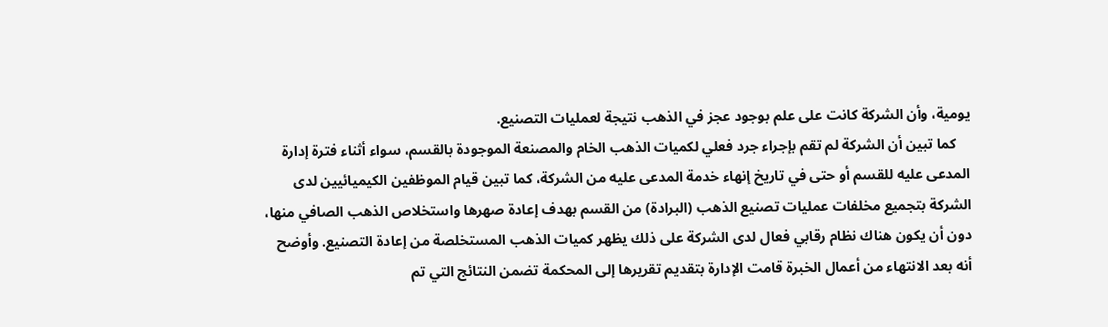يومية، وأن الشركة كانت على علم بوجود عجز في الذهب نتيجة لعمليات التصنيع.
    كما تبين أن الشركة لم تقم بإجراء جرد فعلي لكميات الذهب الخام والمصنعة الموجودة بالقسم، سواء أثناء فترة إدارة المدعى عليه للقسم أو حتى في تاريخ إنهاء خدمة المدعى عليه من الشركة، كما تبين قيام الموظفين الكيميائيين لدى الشركة بتجميع مخلفات عمليات تصنيع الذهب (البرادة) من القسم بهدف إعادة صهرها واستخلاص الذهب الصافي منها، دون أن يكون هناك نظام رقابي فعال لدى الشركة على ذلك يظهر كميات الذهب المستخلصة من إعادة التصنيع. وأوضح أنه بعد الانتهاء من أعمال الخبرة قامت الإدارة بتقديم تقريرها إلى المحكمة تضمن النتائج التي تم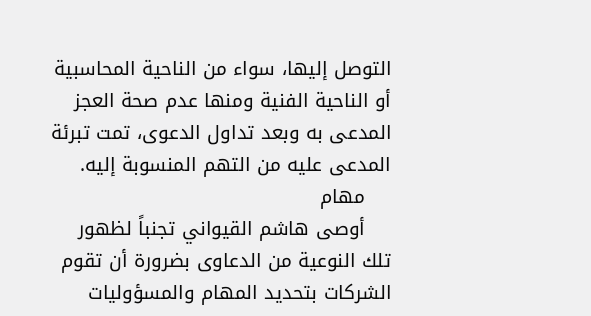التوصل إليها، سواء من الناحية المحاسبية أو الناحية الفنية ومنها عدم صحة العجز المدعى به وبعد تداول الدعوى، تمت تبرئة المدعى عليه من التهم المنسوبة إليه.
    مهام
    أوصى هاشم القيواني تجنباً لظهور تلك النوعية من الدعاوى بضرورة أن تقوم الشركات بتحديد المهام والمسؤوليات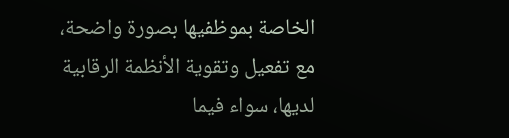الخاصة بموظفيها بصورة واضحة، مع تفعيل وتقوية الأنظمة الرقابية لديها، سواء فيما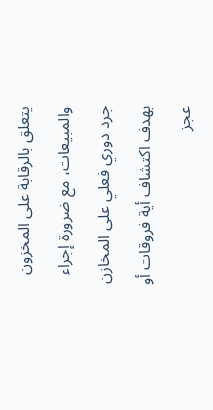يتعلق بالرقابة على المخزون والمبيعات، مع ضرورة إجراء جرد دوري فعلي على المخازن بهدف اكتشاف أية فروقات أو عجز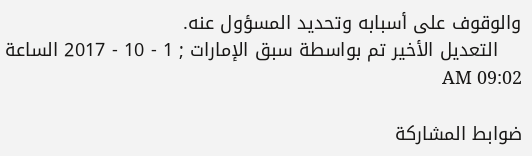والوقوف على أسبابه وتحديد المسؤول عنه.
    التعديل الأخير تم بواسطة سبق الإمارات ; 1 - 10 - 2017 الساعة 09:02 AM

ضوابط المشاركة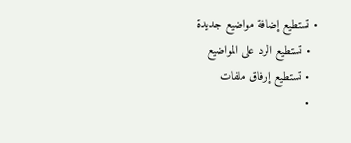• تستطيع إضافة مواضيع جديدة
  • تستطيع الرد على المواضيع
  • تستطيع إرفاق ملفات
  •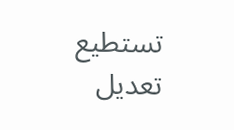تستطيع تعديل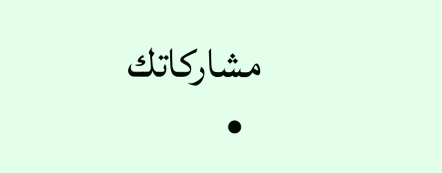مشاركاتك
  •